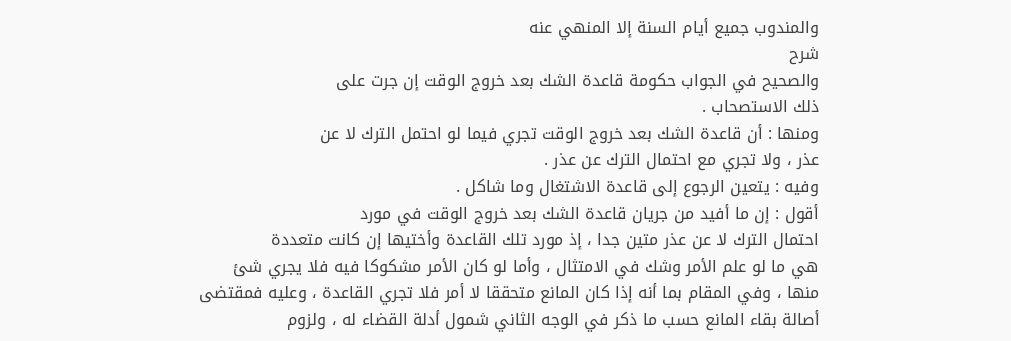والمندوب جميع أيام السنة إلا المنهي عنه
شرح
والصحيح في الجواب حكومة قاعدة الشك بعد خروج الوقت إن جرت على
ذلك الاستصحاب .
ومنها : أن قاعدة الشك بعد خروج الوقت تجري فيما لو احتمل الترك لا عن
عذر ، ولا تجري مع احتمال الترك عن عذر .
وفيه : يتعين الرجوع إلى قاعدة الاشتغال وما شاكل .
أقول : إن ما أفيد من جريان قاعدة الشك بعد خروج الوقت في مورد
احتمال الترك لا عن عذر متين جدا ، إذ مورد تلك القاعدة وأختيها إن كانت متعددة
هي ما لو علم الأمر وشك في الامتثال ، وأما لو كان الأمر مشكوكا فيه فلا يجري شئ
منها ، وفي المقام بما أنه إذا كان المانع متحققا لا أمر فلا تجري القاعدة ، وعليه فمقتضى
أصالة بقاء المانع حسب ما ذكر في الوجه الثاني شمول أدلة القضاء له ، ولزوم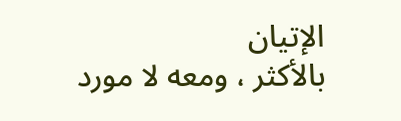الإتيان
بالأكثر ، ومعه لا مورد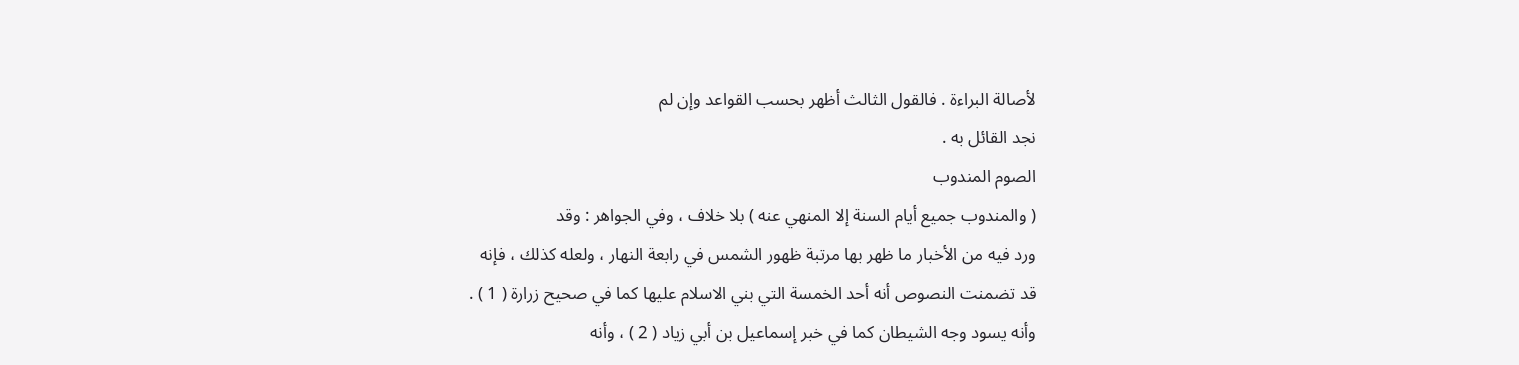لأصالة البراءة . فالقول الثالث أظهر بحسب القواعد وإن لم
نجد القائل به .
الصوم المندوب
( والمندوب جميع أيام السنة إلا المنهي عنه ) بلا خلاف ، وفي الجواهر : وقد
ورد فيه من الأخبار ما ظهر بها مرتبة ظهور الشمس في رابعة النهار ، ولعله كذلك ، فإنه
قد تضمنت النصوص أنه أحد الخمسة التي بني الاسلام عليها كما في صحيح زرارة ( 1 ) .
وأنه يسود وجه الشيطان كما في خبر إسماعيل بن أبي زياد ( 2 ) ، وأنه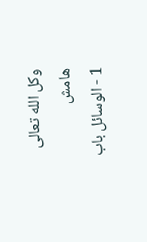وكل الله تعالى
هامش
1 - الوسائل باب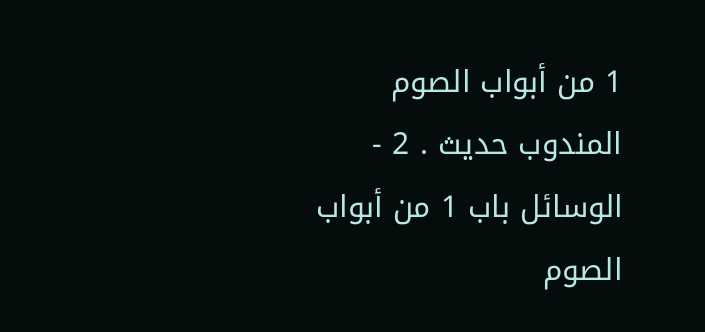1 من أبواب الصوم المندوب حديث . 2 - الوسائل باب 1 من أبواب الصوم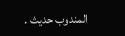المندوب حديث .